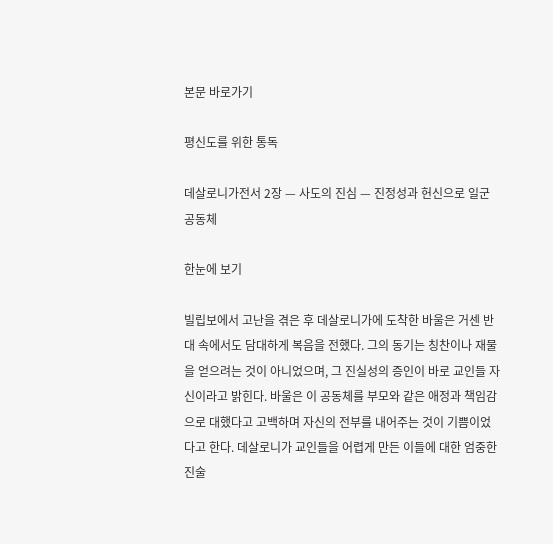본문 바로가기

평신도를 위한 통독

데살로니가전서 2장 — 사도의 진심 — 진정성과 헌신으로 일군 공동체

한눈에 보기

빌립보에서 고난을 겪은 후 데살로니가에 도착한 바울은 거센 반대 속에서도 담대하게 복음을 전했다. 그의 동기는 칭찬이나 재물을 얻으려는 것이 아니었으며, 그 진실성의 증인이 바로 교인들 자신이라고 밝힌다. 바울은 이 공동체를 부모와 같은 애정과 책임감으로 대했다고 고백하며 자신의 전부를 내어주는 것이 기쁨이었다고 한다. 데살로니가 교인들을 어렵게 만든 이들에 대한 엄중한 진술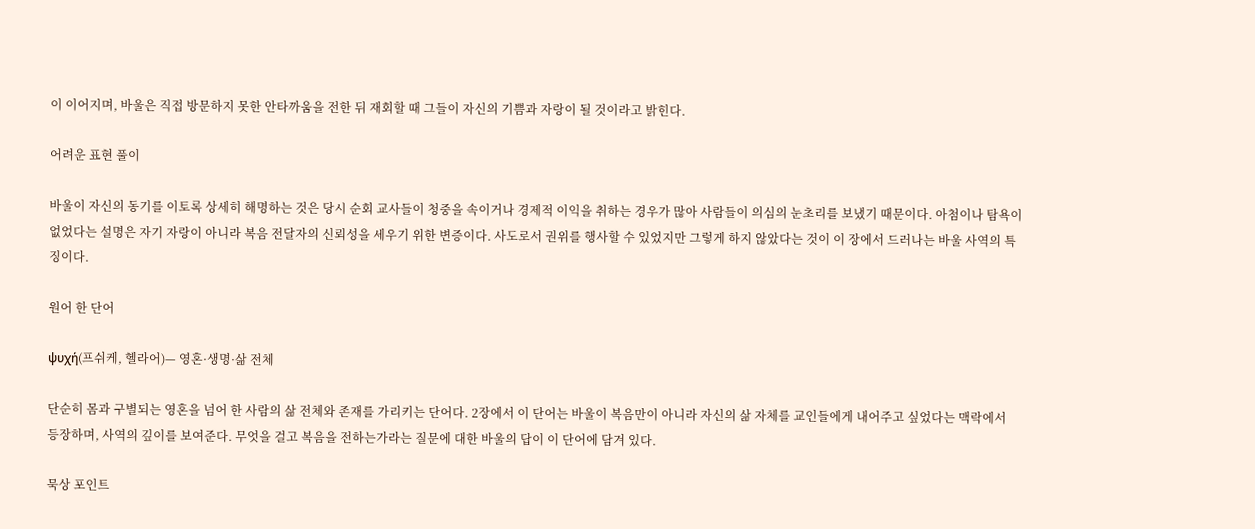이 이어지며, 바울은 직접 방문하지 못한 안타까움을 전한 뒤 재회할 때 그들이 자신의 기쁨과 자랑이 될 것이라고 밝힌다.

어려운 표현 풀이

바울이 자신의 동기를 이토록 상세히 해명하는 것은 당시 순회 교사들이 청중을 속이거나 경제적 이익을 취하는 경우가 많아 사람들이 의심의 눈초리를 보냈기 때문이다. 아첨이나 탐욕이 없었다는 설명은 자기 자랑이 아니라 복음 전달자의 신뢰성을 세우기 위한 변증이다. 사도로서 권위를 행사할 수 있었지만 그렇게 하지 않았다는 것이 이 장에서 드러나는 바울 사역의 특징이다.

원어 한 단어

ψυχή(프쉬케, 헬라어)— 영혼·생명·삶 전체

단순히 몸과 구별되는 영혼을 넘어 한 사람의 삶 전체와 존재를 가리키는 단어다. 2장에서 이 단어는 바울이 복음만이 아니라 자신의 삶 자체를 교인들에게 내어주고 싶었다는 맥락에서 등장하며, 사역의 깊이를 보여준다. 무엇을 걸고 복음을 전하는가라는 질문에 대한 바울의 답이 이 단어에 담겨 있다.

묵상 포인트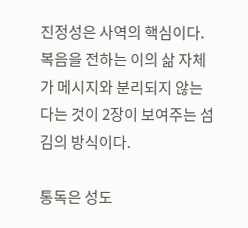진정성은 사역의 핵심이다. 복음을 전하는 이의 삶 자체가 메시지와 분리되지 않는다는 것이 2장이 보여주는 섬김의 방식이다.

통독은 성도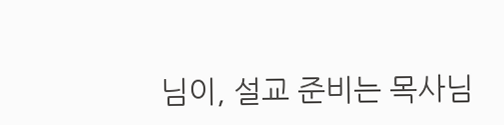님이, 설교 준비는 목사님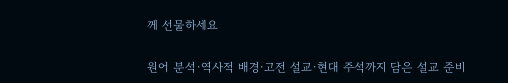께 선물하세요

원어 분석·역사적 배경·고전 설교·현대 주석까지 담은 설교 준비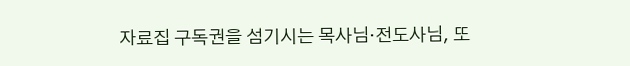자료집 구독권을 섬기시는 목사님·전도사님, 또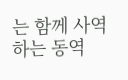는 함께 사역하는 동역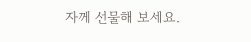자께 선물해 보세요.